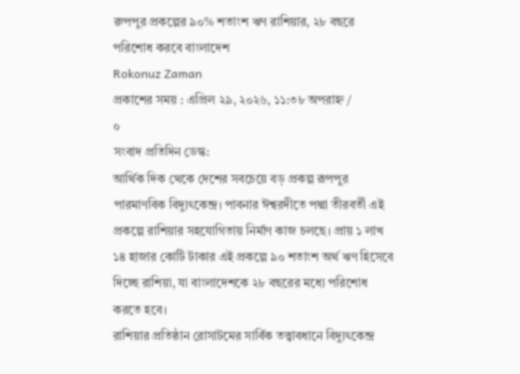রুপপুর প্রকল্পের ৯০% শতাংশ ঋণ রাশিয়ার, ২৮ বছরে পরিশোধ করবে বাংলাদেশ
Rokonuz Zaman
প্রকাশের সময় : এপ্রিল ২৯, ২০২৬, ১১:৩৮ অপরাহ্ন /
০
সংবাদ প্রতিদিন ডেস্ক:
আর্থিক দিক থেকে দেশের সবচেয়ে বড় প্রকল্প রূপপুর পারমাণবিক বিদ্যুৎকেন্দ্র। পাবনার ঈশ্বরদীতে পদ্মা তীরবর্তী এই প্রকল্পে রাশিয়ার সহযোগিতায় নির্মাণ কাজ চলছে। প্রায় ১ লাখ ১৪ হাজার কোটি টাকার এই প্রকল্পে ৯০ শতাংশ অর্থ ঋণ হিসেবে দিচ্ছে রাশিয়া, যা বাংলাদেশকে ২৮ বছরের মধ্যে পরিশোধ করতে হবে।
রাশিয়ার প্রতিষ্ঠান রোসাটমের সার্বিক তত্ত্বাবধানে বিদ্যুৎকেন্দ্র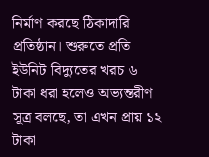নির্মাণ করছে ঠিকাদারি প্রতিষ্ঠান। শুরুতে প্রতি ইউনিট বিদ্যুতের খরচ ৬ টাকা ধরা হলেও অভ্যন্তরীণ সূত্র বলছে, তা এখন প্রায় ১২ টাকা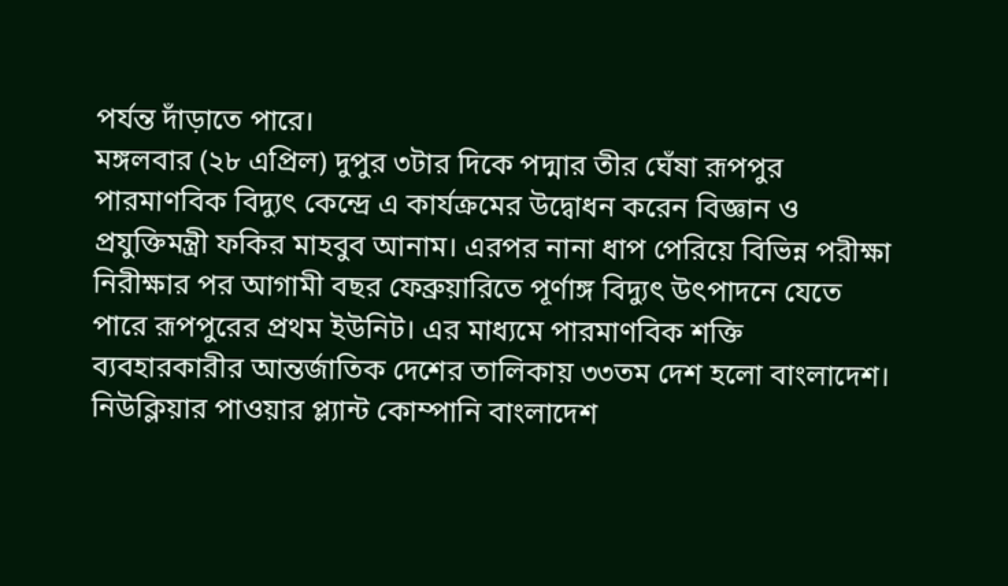পর্যন্ত দাঁড়াতে পারে।
মঙ্গলবার (২৮ এপ্রিল) দুপুর ৩টার দিকে পদ্মার তীর ঘেঁষা রূপপুর পারমাণবিক বিদ্যুৎ কেন্দ্রে এ কার্যক্রমের উদ্বোধন করেন বিজ্ঞান ও প্রযুক্তিমন্ত্রী ফকির মাহবুব আনাম। এরপর নানা ধাপ পেরিয়ে বিভিন্ন পরীক্ষা নিরীক্ষার পর আগামী বছর ফেব্রুয়ারিতে পূর্ণাঙ্গ বিদ্যুৎ উৎপাদনে যেতে পারে রূপপুরের প্রথম ইউনিট। এর মাধ্যমে পারমাণবিক শক্তি ব্যবহারকারীর আন্তর্জাতিক দেশের তালিকায় ৩৩তম দেশ হলো বাংলাদেশ।
নিউক্লিয়ার পাওয়ার প্ল্যান্ট কোম্পানি বাংলাদেশ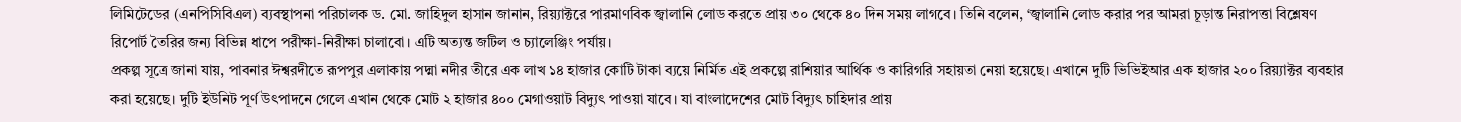লিমিটেডের (এনপিসিবিএল) ব্যবস্থাপনা পরিচালক ড. মো. জাহিদুল হাসান জানান, রিয়্যাক্টরে পারমাণবিক জ্বালানি লোড করতে প্রায় ৩০ থেকে ৪০ দিন সময় লাগবে। তিনি বলেন, ‘জ্বালানি লোড করার পর আমরা চূড়ান্ত নিরাপত্তা বিশ্লেষণ রিপোর্ট তৈরির জন্য বিভিন্ন ধাপে পরীক্ষা-নিরীক্ষা চালাবো। এটি অত্যন্ত জটিল ও চ্যালেঞ্জিং পর্যায়।
প্রকল্প সূত্রে জানা যায়, পাবনার ঈশ্বরদীতে রূপপুর এলাকায় পদ্মা নদীর তীরে এক লাখ ১৪ হাজার কোটি টাকা ব্যয়ে নির্মিত এই প্রকল্পে রাশিয়ার আর্থিক ও কারিগরি সহায়তা নেয়া হয়েছে। এখানে দুটি ভিভিইআর এক হাজার ২০০ রিয়্যাক্টর ব্যবহার করা হয়েছে। দুটি ইউনিট পূর্ণ উৎপাদনে গেলে এখান থেকে মোট ২ হাজার ৪০০ মেগাওয়াট বিদ্যুৎ পাওয়া যাবে। যা বাংলাদেশের মোট বিদ্যুৎ চাহিদার প্রায়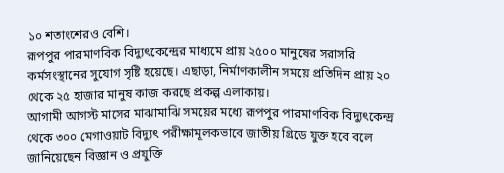১০ শতাংশেরও বেশি।
রূপপুর পারমাণবিক বিদ্যুৎকেন্দ্রের মাধ্যমে প্রায় ২৫০০ মানুষের সরাসরি কর্মসংস্থানের সুযোগ সৃষ্টি হয়েছে। এছাড়া, নির্মাণকালীন সময়ে প্রতিদিন প্রায় ২০ থেকে ২৫ হাজার মানুষ কাজ করছে প্রকল্প এলাকায়।
আগামী আগস্ট মাসের মাঝামাঝি সময়ের মধ্যে রূপপুর পারমাণবিক বিদ্যুৎকেন্দ্র থেকে ৩০০ মেগাওয়াট বিদ্যুৎ পরীক্ষামূলকভাবে জাতীয় গ্রিডে যুক্ত হবে বলে জানিয়েছেন বিজ্ঞান ও প্রযুক্তি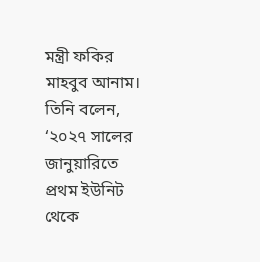মন্ত্রী ফকির মাহবুব আনাম।
তিনি বলেন, ‘২০২৭ সালের জানুয়ারিতে প্রথম ইউনিট থেকে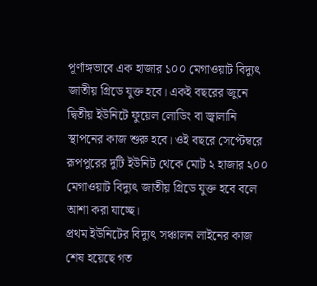পূর্ণাঙ্গভাবে এক হাজার ১০০ মেগাওয়াট বিদ্যুৎ জাতীয় গ্রিডে যুক্ত হবে। একই বছরের জুনে দ্বিতীয় ইউনিটে ফুয়েল লোডিং বা জ্বালানি স্থাপনের কাজ শুরু হবে। ওই বছরে সেপ্টেম্বরে রূপপুরের দুটি ইউনিট থেকে মোট ২ হাজার ২০০ মেগাওয়াট বিদ্যুৎ জাতীয় গ্রিডে যুক্ত হবে বলে আশা করা যাচ্ছে।
প্রথম ইউনিটের বিদ্যুৎ সঞ্চালন লাইনের কাজ শেষ হয়েছে গত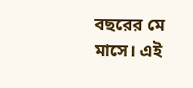বছরের মে মাসে। এই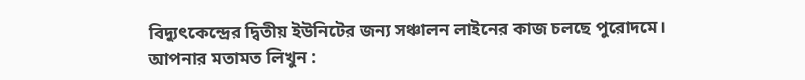বিদ্যুৎকেন্দ্রের দ্বিতীয় ইউনিটের জন্য সঞ্চালন লাইনের কাজ চলছে পুরোদমে।
আপনার মতামত লিখুন :